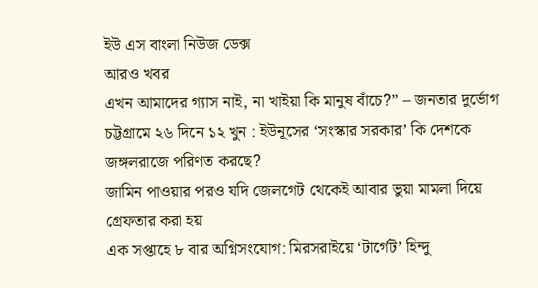ইউ এস বাংলা নিউজ ডেক্স
আরও খবর
এখন আমাদের গ্যাস নাই, না খাইয়া কি মানুষ বাঁচে?” – জনতার দুর্ভোগ
চট্টগ্রামে ২৬ দিনে ১২ খুন : ইউনূসের ‘সংস্কার সরকার’ কি দেশকে জঙ্গলরাজে পরিণত করছে?
জামিন পাওয়ার পরও যদি জেলগেট থেকেই আবার ভুয়া মামলা দিয়ে গ্রেফতার করা হয়
এক সপ্তাহে ৮ বার অগ্নিসংযোগ: মিরসরাইয়ে ‘টার্গেট’ হিন্দু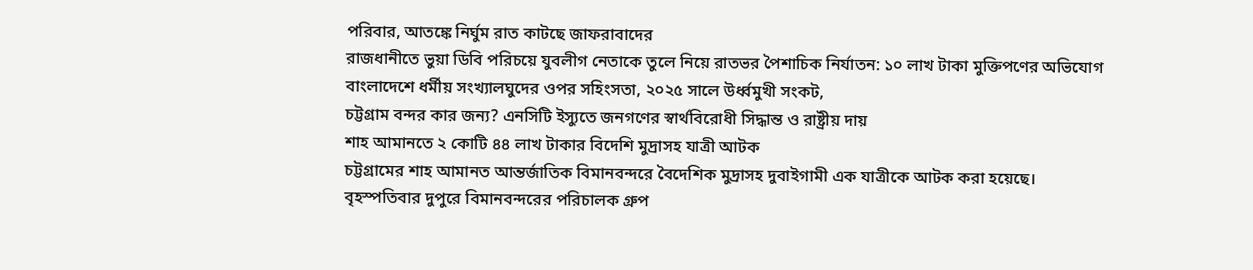পরিবার, আতঙ্কে নির্ঘুম রাত কাটছে জাফরাবাদের
রাজধানীতে ভুয়া ডিবি পরিচয়ে যুবলীগ নেতাকে তুলে নিয়ে রাতভর পৈশাচিক নির্যাতন: ১০ লাখ টাকা মুক্তিপণের অভিযোগ
বাংলাদেশে ধর্মীয় সংখ্যালঘুদের ওপর সহিংসতা, ২০২৫ সালে উর্ধ্বমুখী সংকট,
চট্টগ্রাম বন্দর কার জন্য? এনসিটি ইস্যুতে জনগণের স্বার্থবিরোধী সিদ্ধান্ত ও রাষ্ট্রীয় দায়
শাহ আমানতে ২ কোটি ৪৪ লাখ টাকার বিদেশি মুদ্রাসহ যাত্রী আটক
চট্টগ্রামের শাহ আমানত আন্তর্জাতিক বিমানবন্দরে বৈদেশিক মুদ্রাসহ দুবাইগামী এক যাত্রীকে আটক করা হয়েছে।
বৃহস্পতিবার দুপুরে বিমানবন্দরের পরিচালক গ্রুপ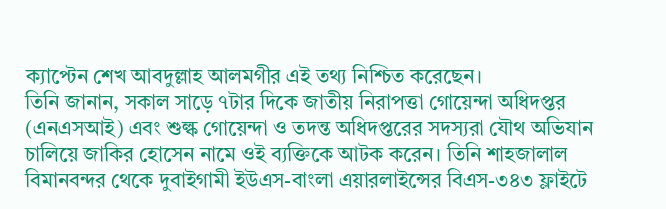ক্যাপ্টেন শেখ আবদুল্লাহ আলমগীর এই তথ্য নিশ্চিত করেছেন।
তিনি জানান, সকাল সাড়ে ৭টার দিকে জাতীয় নিরাপত্তা গোয়েন্দা অধিদপ্তর (এনএসআই) এবং শুল্ক গোয়েন্দা ও তদন্ত অধিদপ্তরের সদস্যরা যৌথ অভিযান চালিয়ে জাকির হোসেন নামে ওই ব্যক্তিকে আটক করেন। তিনি শাহজালাল বিমানবন্দর থেকে দুবাইগামী ইউএস-বাংলা এয়ারলাইন্সের বিএস-৩৪৩ ফ্লাইটে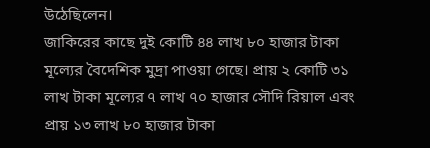উঠেছিলেন।
জাকিরের কাছে দুই কোটি ৪৪ লাখ ৮০ হাজার টাকা মূল্যের বৈদেশিক মুদ্রা পাওয়া গেছে। প্রায় ২ কোটি ৩১ লাখ টাকা মূল্যের ৭ লাখ ৭০ হাজার সৌদি রিয়াল এবং প্রায় ১৩ লাখ ৮০ হাজার টাকা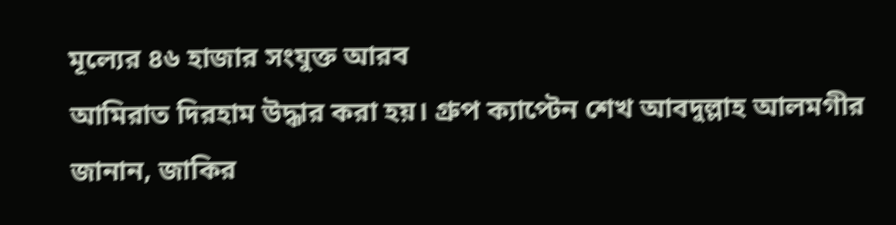মূল্যের ৪৬ হাজার সংযুক্ত আরব
আমিরাত দিরহাম উদ্ধার করা হয়। গ্রুপ ক্যাপ্টেন শেখ আবদুল্লাহ আলমগীর জানান, জাকির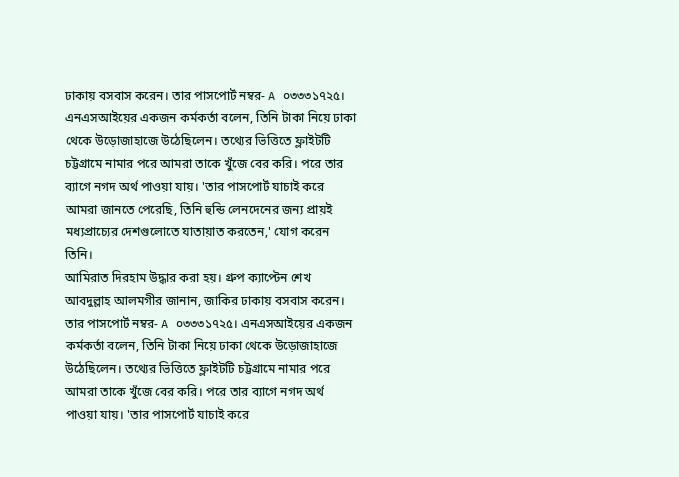ঢাকায় বসবাস করেন। তার পাসপোর্ট নম্বর- A ০৩৩৩১৭২৫। এনএসআইয়ের একজন কর্মকর্তা বলেন, তিনি টাকা নিয়ে ঢাকা থেকে উড়োজাহাজে উঠেছিলেন। তথ্যের ভিত্তিতে ফ্লাইটটি চট্টগ্রামে নামার পরে আমরা তাকে খুঁজে বের করি। পরে তার ব্যাগে নগদ অর্থ পাওয়া যায়। 'তার পাসপোর্ট যাচাই করে আমরা জানতে পেরেছি, তিনি হুন্ডি লেনদেনের জন্য প্রায়ই মধ্যপ্রাচ্যের দেশগুলোতে যাতায়াত করতেন,' যোগ করেন তিনি।
আমিরাত দিরহাম উদ্ধার করা হয়। গ্রুপ ক্যাপ্টেন শেখ আবদুল্লাহ আলমগীর জানান, জাকির ঢাকায় বসবাস করেন। তার পাসপোর্ট নম্বর- A ০৩৩৩১৭২৫। এনএসআইয়ের একজন কর্মকর্তা বলেন, তিনি টাকা নিয়ে ঢাকা থেকে উড়োজাহাজে উঠেছিলেন। তথ্যের ভিত্তিতে ফ্লাইটটি চট্টগ্রামে নামার পরে আমরা তাকে খুঁজে বের করি। পরে তার ব্যাগে নগদ অর্থ পাওয়া যায়। 'তার পাসপোর্ট যাচাই করে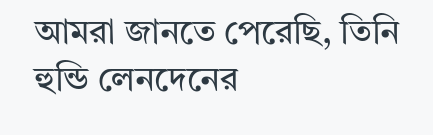আমরা জানতে পেরেছি, তিনি হুন্ডি লেনদেনের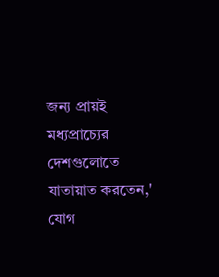জন্য প্রায়ই মধ্যপ্রাচ্যের দেশগুলোতে যাতায়াত করতেন,' যোগ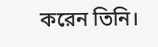করেন তিনি।